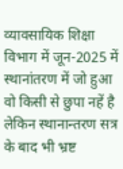व्यावसायिक शिक्षा विभाग में जून-2025 में स्थानांतरण में जो हुआ वो किसी से छुपा नहें है लेकिन स्थानान्तरण सत्र के बाद भी भ्रष्ट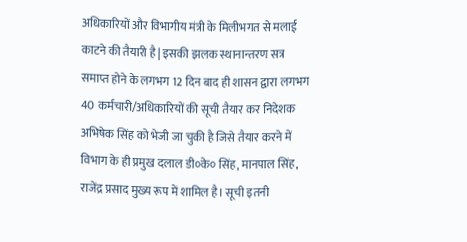अधिकारियों और विभागीय मंत्री के मिलीभगत से मलाई काटने की तैयारी है| इसकी झलक स्थानान्तरण सत्र समाप्त होने के लगभग 12 दिन बाद ही शासन द्वारा लगभग 40 कर्मचारी/अधिकारियों की सूची तैयार कर निदेशक अभिषेक सिंह को भेजी जा चुकी है जिसे तैयार करने में विभाग के ही प्रमुख दलाल डी०के० सिंह, मानपाल सिंह, राजेंद्र प्रसाद मुख्य रूप में शामिल है। सूची इतनी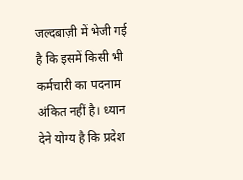जल्दबाज़ी में भेजी गई है कि इसमें किसी भी कर्मचारी का पदनाम अंकित नहीं है। ध्यान देने योग्य है कि प्रदेश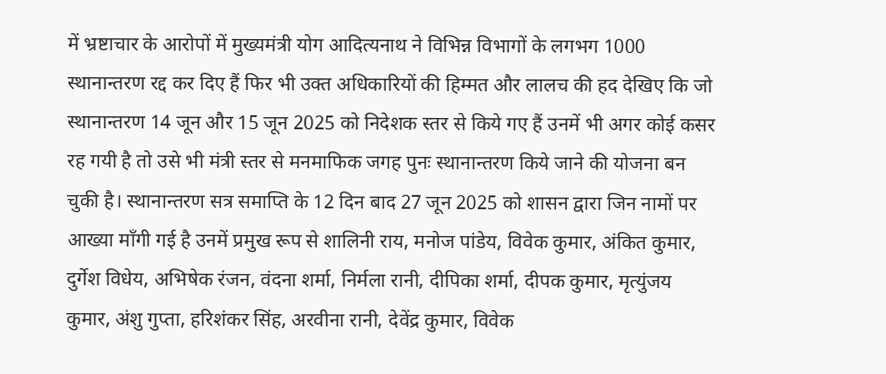में भ्रष्टाचार के आरोपों में मुख्यमंत्री योग आदित्यनाथ ने विभिन्न विभागों के लगभग 1000 स्थानान्तरण रद्द कर दिए हैं फिर भी उक्त अधिकारियों की हिम्मत और लालच की हद देखिए कि जो स्थानान्तरण 14 जून और 15 जून 2025 को निदेशक स्तर से किये गए हैं उनमें भी अगर कोई कसर रह गयी है तो उसे भी मंत्री स्तर से मनमाफिक जगह पुनः स्थानान्तरण किये जाने की योजना बन चुकी है। स्थानान्तरण सत्र समाप्ति के 12 दिन बाद 27 जून 2025 को शासन द्वारा जिन नामों पर आख्या माँगी गई है उनमें प्रमुख रूप से शालिनी राय, मनोज पांडेय, विवेक कुमार, अंकित कुमार, दुर्गेश विधेय, अभिषेक रंजन, वंदना शर्मा, निर्मला रानी, दीपिका शर्मा, दीपक कुमार, मृत्युंजय कुमार, अंशु गुप्ता, हरिशंकर सिंह, अरवीना रानी, देवेंद्र कुमार, विवेक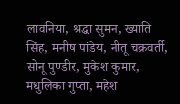लावनिया, श्रद्धा सुमन, ख्याति सिंह, मनीष पांडेय, नीतू चक्रवर्ती, सोनू पुण्डीर, मुकेश कुमार, मधुलिका गुप्ता, महेश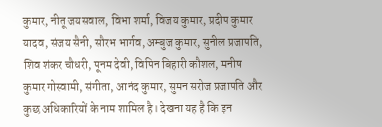कुमार, नीतू जयसवाल, विभा शर्मा, विजय कुमार, प्रदीप कुमार यादव, संजय सैनी, सौरभ भार्गव, अम्बुज कुमार, सुनील प्रजापति, शिव शंकर चौधरी, पूनम देवी, विपिन बिहारी कौशल, मनीष कुमार गोस्वामी, संगीता, आनंद कुमार, सुमन सरोज प्रजापति और कुछ अधिकारियों के नाम शामिल है। देखना यह है कि इन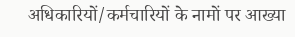अधिकारियों/कर्मचारियों के नामों पर आख्या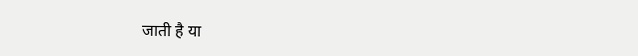जाती है या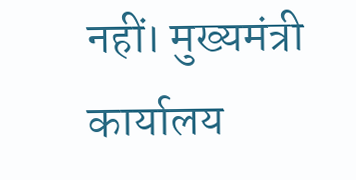नहीं। मुख्यमंत्री कार्यालय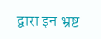द्वारा इन भ्रष्ट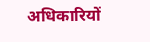अधिकारियों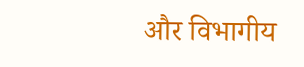और विभागीय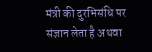मंत्री की दुरभिसंधि पर संज्ञान लेता है अथवा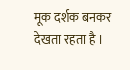मूक दर्शक बनकर देखता रहता है ।